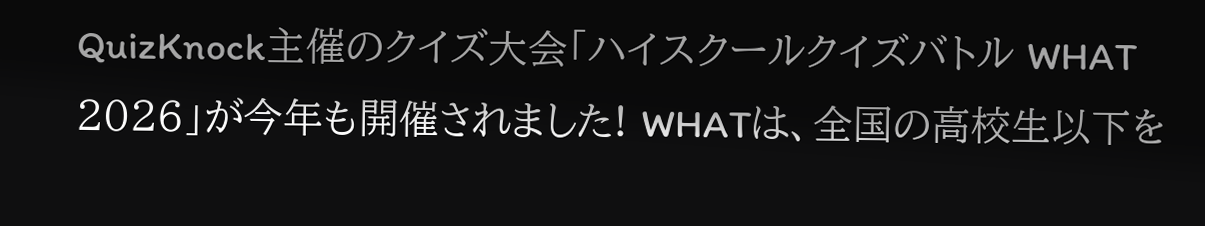QuizKnock主催のクイズ大会「ハイスクールクイズバトル WHAT 2026」が今年も開催されました! WHATは、全国の高校生以下を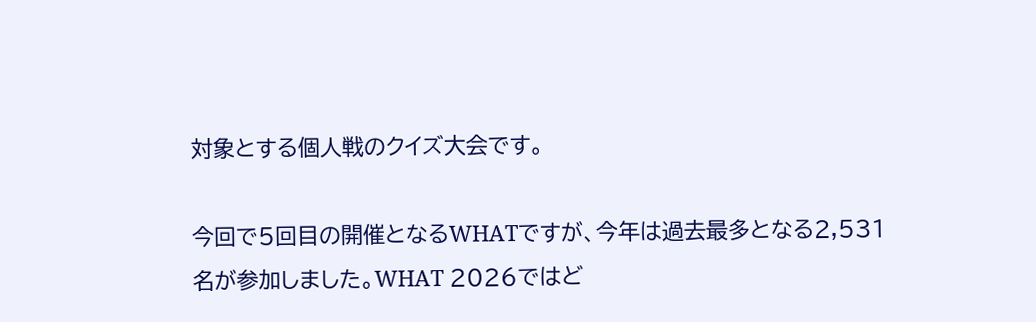対象とする個人戦のクイズ大会です。

今回で5回目の開催となるWHATですが、今年は過去最多となる2,531名が参加しました。WHAT 2026ではど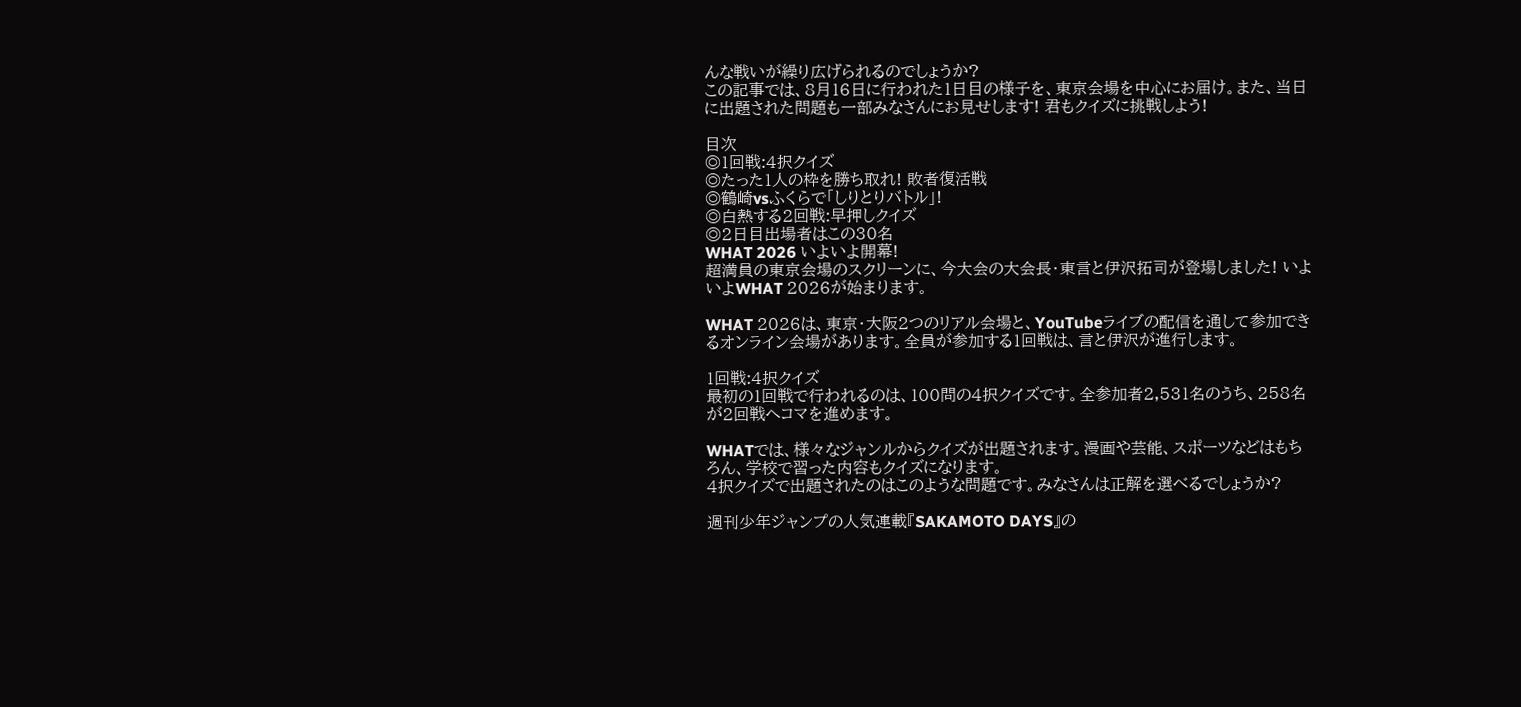んな戦いが繰り広げられるのでしょうか?
この記事では、8月16日に行われた1日目の様子を、東京会場を中心にお届け。また、当日に出題された問題も一部みなさんにお見せします! 君もクイズに挑戦しよう!

目次
◎1回戦:4択クイズ
◎たった1人の枠を勝ち取れ! 敗者復活戦
◎鶴崎vsふくらで「しりとりバトル」!
◎白熱する2回戦:早押しクイズ
◎2日目出場者はこの30名
WHAT 2026 いよいよ開幕!
超満員の東京会場のスクリーンに、今大会の大会長・東言と伊沢拓司が登場しました! いよいよWHAT 2026が始まります。

WHAT 2026は、東京・大阪2つのリアル会場と、YouTubeライブの配信を通して参加できるオンライン会場があります。全員が参加する1回戦は、言と伊沢が進行します。

1回戦:4択クイズ
最初の1回戦で行われるのは、100問の4択クイズです。全参加者2,531名のうち、258名が2回戦へコマを進めます。

WHATでは、様々なジャンルからクイズが出題されます。漫画や芸能、スポーツなどはもちろん、学校で習った内容もクイズになります。
4択クイズで出題されたのはこのような問題です。みなさんは正解を選べるでしょうか?

週刊少年ジャンプの人気連載『SAKAMOTO DAYS』の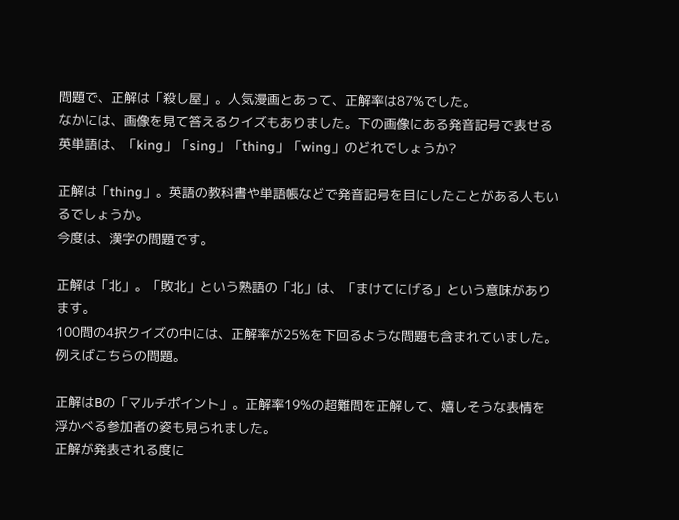問題で、正解は「殺し屋」。人気漫画とあって、正解率は87%でした。
なかには、画像を見て答えるクイズもありました。下の画像にある発音記号で表せる英単語は、「king」「sing」「thing」「wing」のどれでしょうか?

正解は「thing」。英語の教科書や単語帳などで発音記号を目にしたことがある人もいるでしょうか。
今度は、漢字の問題です。

正解は「北」。「敗北」という熟語の「北」は、「まけてにげる」という意味があります。
100問の4択クイズの中には、正解率が25%を下回るような問題も含まれていました。例えばこちらの問題。

正解はBの「マルチポイント」。正解率19%の超難問を正解して、嬉しそうな表情を浮かべる参加者の姿も見られました。
正解が発表される度に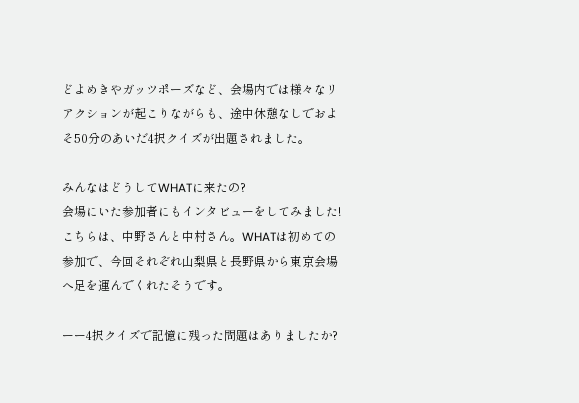どよめきやガッツポーズなど、会場内では様々なリアクションが起こりながらも、途中休憩なしでおよそ50分のあいだ4択クイズが出題されました。

みんなはどうしてWHATに来たの?
会場にいた参加者にもインタビューをしてみました! こちらは、中野さんと中村さん。WHATは初めての参加で、今回それぞれ山梨県と長野県から東京会場へ足を運んでくれたそうです。

ーー4択クイズで記憶に残った問題はありましたか?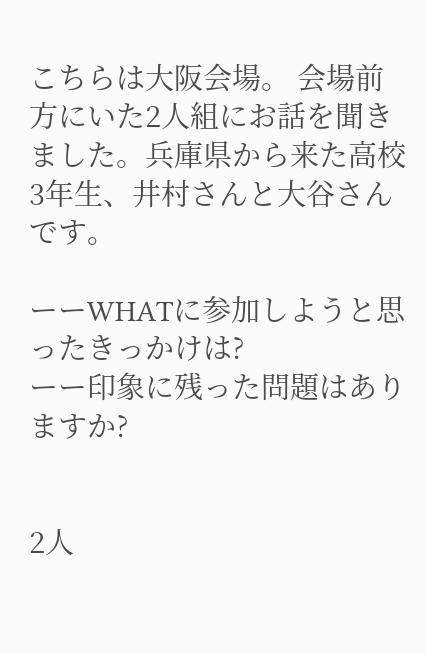こちらは大阪会場。 会場前方にいた2人組にお話を聞きました。兵庫県から来た高校3年生、井村さんと大谷さんです。

ーーWHATに参加しようと思ったきっかけは?
ーー印象に残った問題はありますか?


2人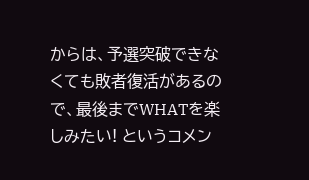からは、予選突破できなくても敗者復活があるので、最後までWHATを楽しみたい! というコメン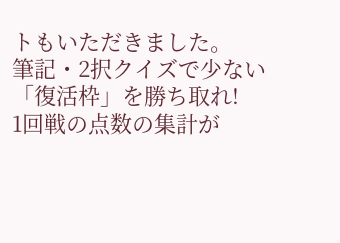トもいただきました。
筆記・2択クイズで少ない「復活枠」を勝ち取れ!
1回戦の点数の集計が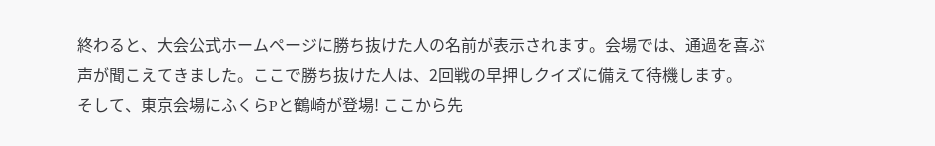終わると、大会公式ホームページに勝ち抜けた人の名前が表示されます。会場では、通過を喜ぶ声が聞こえてきました。ここで勝ち抜けた人は、2回戦の早押しクイズに備えて待機します。
そして、東京会場にふくらPと鶴崎が登場! ここから先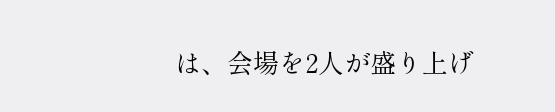は、会場を2人が盛り上げ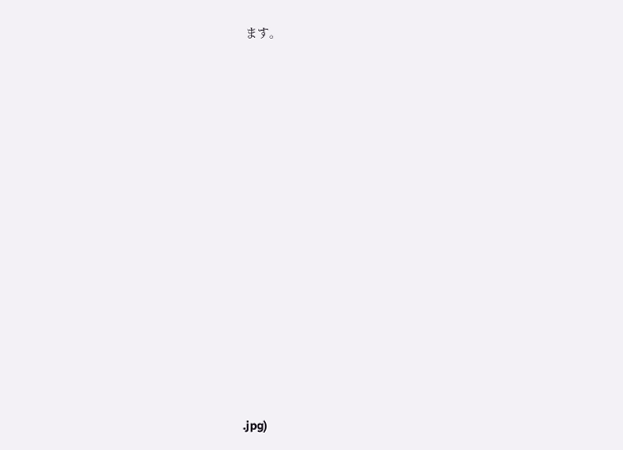ます。



















.jpg)